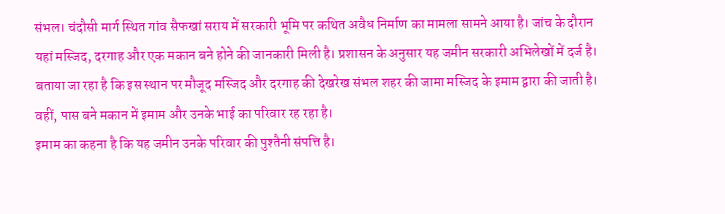संभल। चंदौसी मार्ग स्थित गांव सैफखां सराय में सरकारी भूमि पर कथित अवैध निर्माण का मामला सामने आया है। जांच के दौरान यहां मस्जिद, दरगाह और एक मकान बने होने की जानकारी मिली है। प्रशासन के अनुसार यह जमीन सरकारी अभिलेखों में दर्ज है।
बताया जा रहा है कि इस स्थान पर मौजूद मस्जिद और दरगाह की देखरेख संभल शहर की जामा मस्जिद के इमाम द्वारा की जाती है। वहीं, पास बने मकान में इमाम और उनके भाई का परिवार रह रहा है।
इमाम का कहना है कि यह जमीन उनके परिवार की पुश्तैनी संपत्ति है।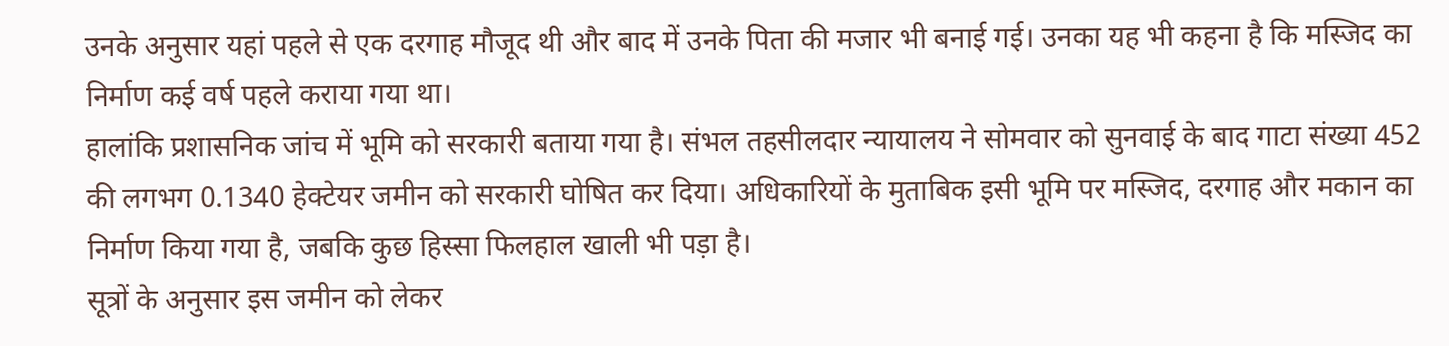उनके अनुसार यहां पहले से एक दरगाह मौजूद थी और बाद में उनके पिता की मजार भी बनाई गई। उनका यह भी कहना है कि मस्जिद का निर्माण कई वर्ष पहले कराया गया था।
हालांकि प्रशासनिक जांच में भूमि को सरकारी बताया गया है। संभल तहसीलदार न्यायालय ने सोमवार को सुनवाई के बाद गाटा संख्या 452 की लगभग 0.1340 हेक्टेयर जमीन को सरकारी घोषित कर दिया। अधिकारियों के मुताबिक इसी भूमि पर मस्जिद, दरगाह और मकान का निर्माण किया गया है, जबकि कुछ हिस्सा फिलहाल खाली भी पड़ा है।
सूत्रों के अनुसार इस जमीन को लेकर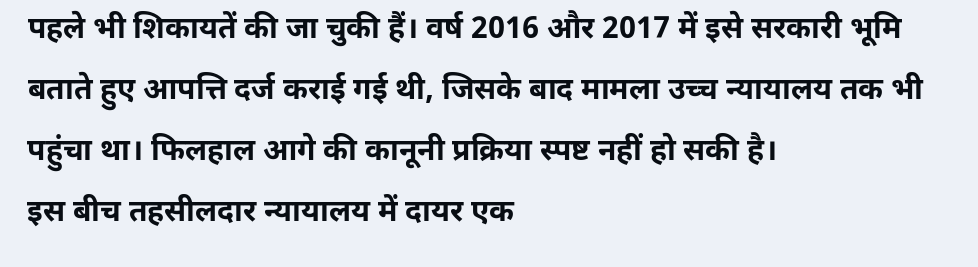पहले भी शिकायतें की जा चुकी हैं। वर्ष 2016 और 2017 में इसे सरकारी भूमि बताते हुए आपत्ति दर्ज कराई गई थी, जिसके बाद मामला उच्च न्यायालय तक भी पहुंचा था। फिलहाल आगे की कानूनी प्रक्रिया स्पष्ट नहीं हो सकी है।
इस बीच तहसीलदार न्यायालय में दायर एक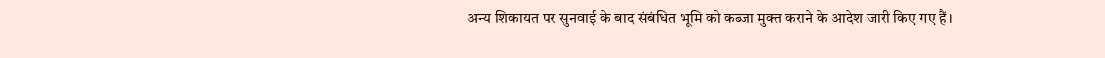अन्य शिकायत पर सुनवाई के बाद संबंधित भूमि को कब्जा मुक्त कराने के आदेश जारी किए गए हैं।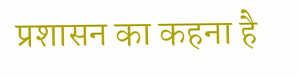प्रशासन का कहना है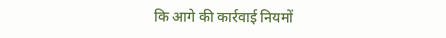कि आगे की कार्रवाई नियमों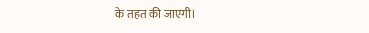के तहत की जाएगी।